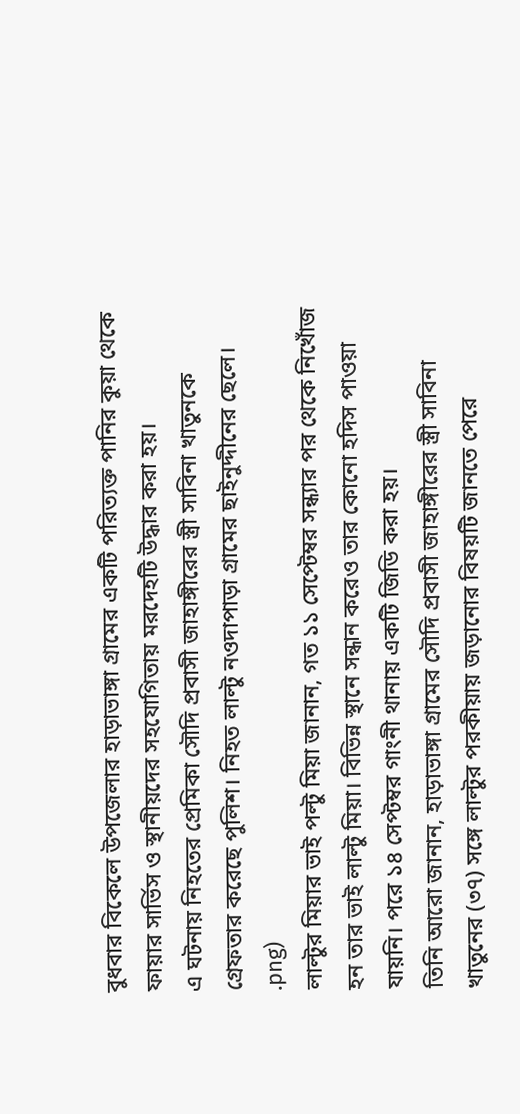বুধবার বিকেলে উপজেলার হাড়াভাঙ্গা গ্রামের একটি পরিত্যক্ত পানির কুয়া থেকে ফায়ার সার্ভিস ও স্থানীয়দের সহযোগিতায় মরদেহটি উদ্ধার করা হয়।
এ ঘটনায় নিহতের প্রেমিকা সৌদি প্রবাসী জাহাঙ্গীরের স্ত্রী সাবিনা খাতুনকে গ্রেফতার করেছে পুলিশ। নিহত লাল্টু নওদাপাড়া গ্রামের ছাইনুদ্দীনের ছেলে।
.png)
লাল্টুর মিয়ার ভাই পল্টু মিয়া জানান, গত ১১ সেপ্টেম্বর সন্ধ্যার পর থেকে নিখোঁজ হন তার ভাই লাল্টু মিয়া। বিভিন্ন স্থানে সন্ধান করেও তার কোনো হদিস পাওয়া যায়নি। পরে ১৪ সেপ্টম্বর গাংনী থানায় একটি জিডি করা হয়।
তিনি আরো জানান, হাড়াভাঙ্গা গ্রামের সৌদি প্রবাসী জাহাঙ্গীরের স্ত্রী সাবিনা খাতুনের (৩৭) সঙ্গে লাল্টুর পরকীয়ায় জড়ানোর বিষয়টি জানতে পেরে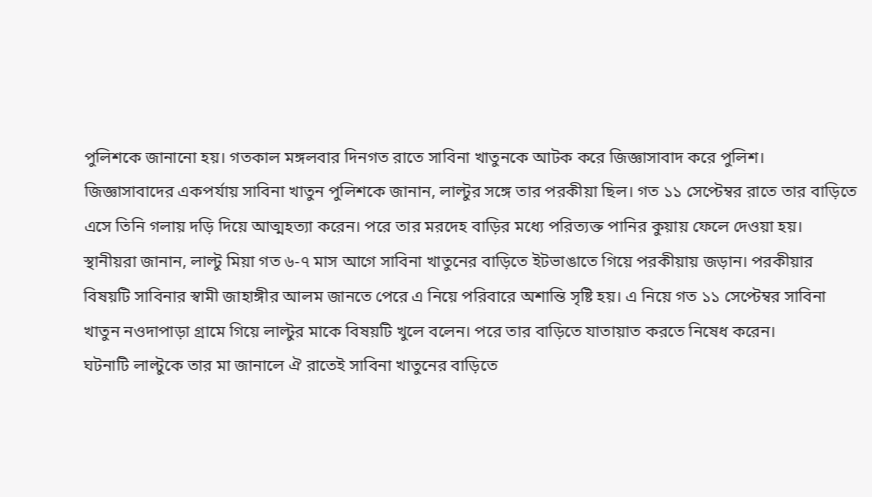পুলিশকে জানানো হয়। গতকাল মঙ্গলবার দিনগত রাতে সাবিনা খাতুনকে আটক করে জিজ্ঞাসাবাদ করে পুলিশ।
জিজ্ঞাসাবাদের একপর্যায় সাবিনা খাতুন পুলিশকে জানান, লাল্টুর সঙ্গে তার পরকীয়া ছিল। গত ১১ সেপ্টেম্বর রাতে তার বাড়িতে এসে তিনি গলায় দড়ি দিয়ে আত্মহত্যা করেন। পরে তার মরদেহ বাড়ির মধ্যে পরিত্যক্ত পানির কুয়ায় ফেলে দেওয়া হয়।
স্থানীয়রা জানান, লাল্টু মিয়া গত ৬-৭ মাস আগে সাবিনা খাতুনের বাড়িতে ইটভাঙাতে গিয়ে পরকীয়ায় জড়ান। পরকীয়ার বিষয়টি সাবিনার স্বামী জাহাঙ্গীর আলম জানতে পেরে এ নিয়ে পরিবারে অশান্তি সৃষ্টি হয়। এ নিয়ে গত ১১ সেপ্টেম্বর সাবিনা খাতুন নওদাপাড়া গ্রামে গিয়ে লাল্টুর মাকে বিষয়টি খুলে বলেন। পরে তার বাড়িতে যাতায়াত করতে নিষেধ করেন।
ঘটনাটি লাল্টুকে তার মা জানালে ঐ রাতেই সাবিনা খাতুনের বাড়িতে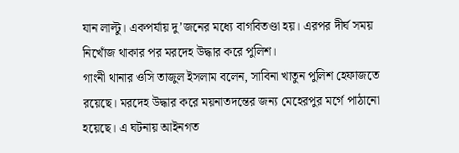যান লাল্টু। একপর্যায় দু’জনের মধ্যে বাগবিতণ্ডা হয়। এরপর দীর্ঘ সময় নিখোঁজ থাকার পর মরদেহ উদ্ধার করে পুলিশ।
গাংনী থানার ওসি তাজুল ইসলাম বলেন, সাবিনা খাতুন পুলিশ হেফাজতে রয়েছে। মরদেহ উদ্ধার করে ময়নাতদন্তের জন্য মেহেরপুর মর্গে পাঠানো হয়েছে। এ ঘটনায় আইনগত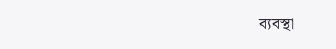ব্যবস্থা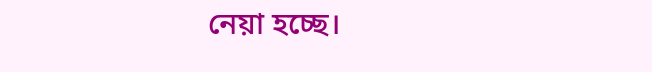নেয়া হচ্ছে।